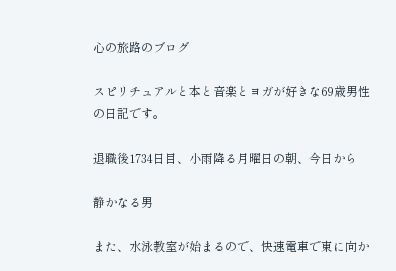心の旅路のブログ

スピリチュアルと本と音楽とヨガが好きな69歳男性の日記です。

退職後1734日目、小雨降る月曜日の朝、今日から

静かなる男

また、水泳教室が始まるので、快速電車で東に向か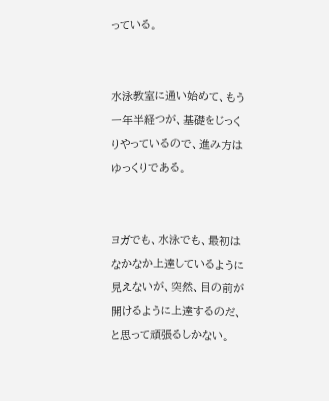っている。


水泳教室に通い始めて、もう一年半経つが、基礎をじっくりやっているので、進み方はゆっくりである。


ヨガでも、水泳でも、最初はなかなか上達しているように見えないが、突然、目の前が開けるように上達するのだ、と思って頑張るしかない。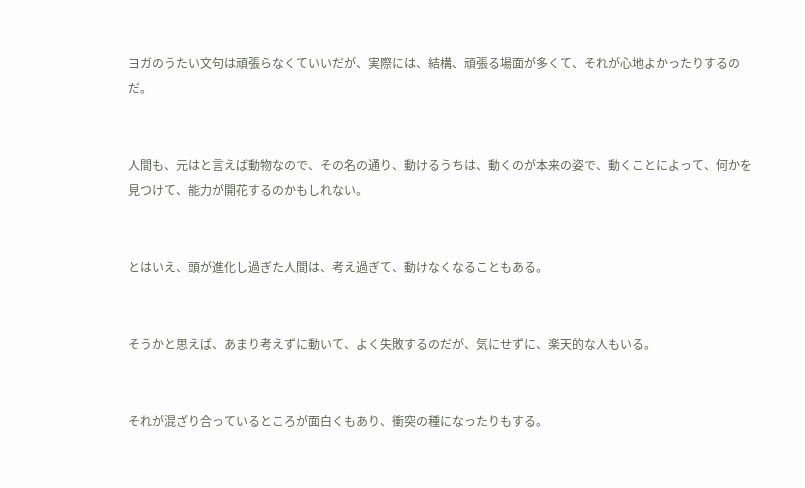ヨガのうたい文句は頑張らなくていいだが、実際には、結構、頑張る場面が多くて、それが心地よかったりするのだ。


人間も、元はと言えば動物なので、その名の通り、動けるうちは、動くのが本来の姿で、動くことによって、何かを見つけて、能力が開花するのかもしれない。


とはいえ、頭が進化し過ぎた人間は、考え過ぎて、動けなくなることもある。


そうかと思えば、あまり考えずに動いて、よく失敗するのだが、気にせずに、楽天的な人もいる。


それが混ざり合っているところが面白くもあり、衝突の種になったりもする。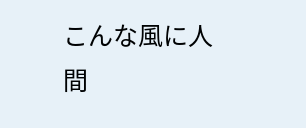こんな風に人間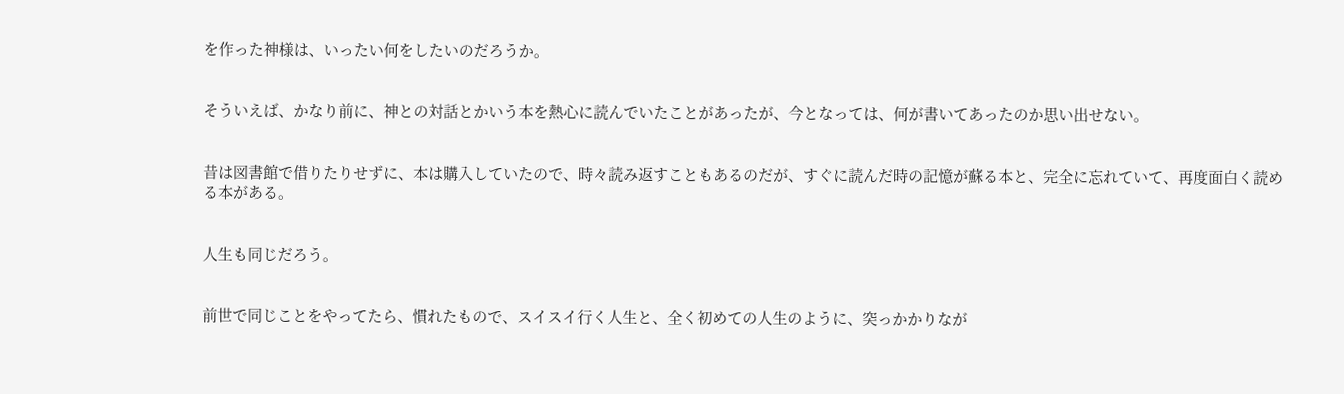を作った神様は、いったい何をしたいのだろうか。


そういえば、かなり前に、神との対話とかいう本を熱心に読んでいたことがあったが、今となっては、何が書いてあったのか思い出せない。


昔は図書館で借りたりせずに、本は購入していたので、時々読み返すこともあるのだが、すぐに読んだ時の記憶が蘇る本と、完全に忘れていて、再度面白く読める本がある。


人生も同じだろう。


前世で同じことをやってたら、慣れたもので、スイスイ行く人生と、全く初めての人生のように、突っかかりなが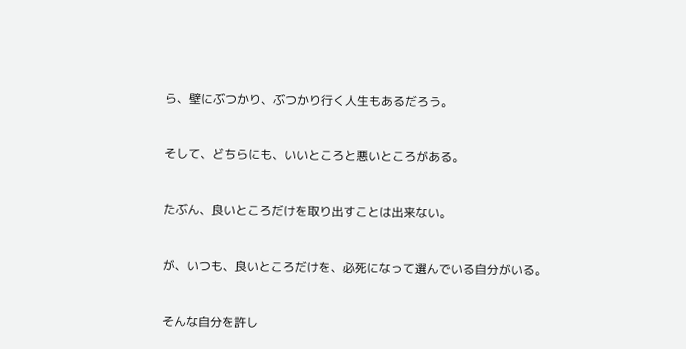ら、壁にぶつかり、ぶつかり行く人生もあるだろう。


そして、どちらにも、いいところと悪いところがある。


たぶん、良いところだけを取り出すことは出来ない。


が、いつも、良いところだけを、必死になって選んでいる自分がいる。


そんな自分を許し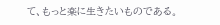て、もっと楽に生きたいものである。